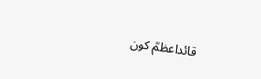قائداعظمؒ کون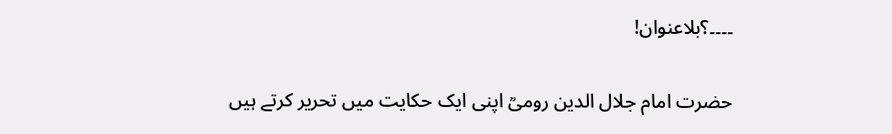۔۔۔۔؟بلاعنوان!

حضرت امام جلال الدین رومیؒ اپنی ایک حکایت میں تحریر کرتے ہیں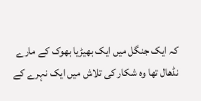کہ ایک جنگل میں ایک بھیڑیا بھوک کے مارے نڈھال تھا وہ شکار کی تلاش میں ایک نہرے کے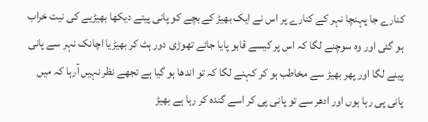کنارے جا پہنچا نہر کے کنارے پر اس نے ایک بھیڑ کے بچے کو پانی پیتے دیکھا بھیڑیے کی نیت خراب ہو گئی اور وہ سوچنے لگا کہ اس پر کیسے قابو پایا جائے تھوڑی دور ہٹ کر بھیڑیا اچانک نہر سے پانی پینے لگا اور پھر بھیڑ سے مخاطب ہو کر کہنے لگا کہ تو اندھا ہو گیا ہے تجھے نظر نہیں آرہا کہ میں پانی پی رہا ہوں اور ادھر سے تو پانی پی کر اسے گندہ کر رہا ہے بھیڑ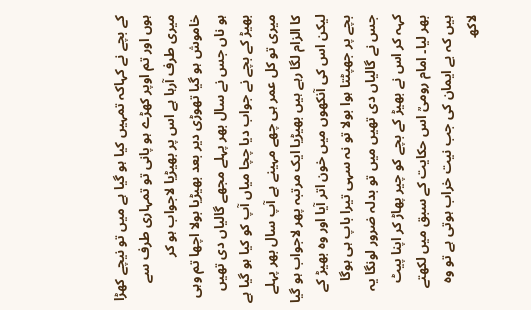کے بچے نے کہاکہ تمہیں کیا ہو گیا ہے میں تو نیچے کھڑا ہوں اور تم اوپر کھڑے ہو پانی تو تمہاری طرف سے میری طرف آرہا ہے اس پر بھیڑیا لاجواب ہو کر خاموش ہو گیا تھوڑی دیر بعد بھیڑیا بولا اچھا تم وہی ہو ناں جس نے سال بھر پہلے مجھے گالیاں دی تھیں بھیڑ کے بچے نے جواب دیا چچا میاں آپ کو کیا ہو گیا ہے میری تو کل عمر ہی چھے مہینے ہے آپ سال بھر پہلے کا الزام لگا رہے ہیں بھیڑیا ایک مرتبہ پھر لاجواب ہو گیا لیکن اس کی آنکھوں میں خون اتر آیا اور وہ بھیڑ کے بچے پر جھپٹتا ہوا بولا تو نہ سہی تیرا باپ ہی ہوگا جس نے گالیاں دی تھیں میں تو بدلہ ضرور لونگا یہ کہہ کر اس نے بھیڑ کے بچے کو چیر پھاڑ کر اپنا پیٹ بھر لیا۔ امام رومیؒ اس حکایت کے سبق میں لکھتے ہیں کہ بے ایمان کی جب نیت خراب ہوتی ہے تو وہ لاکھ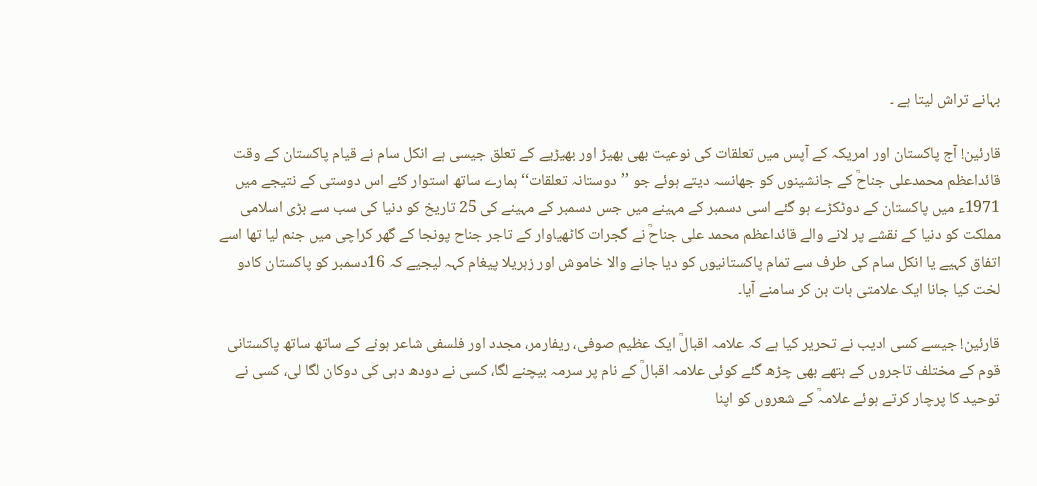بہانے تراش لیتا ہے ۔

قارئین! آج پاکستان اور امریکہ کے آپس میں تعلقات کی نوعیت بھی بھیڑ اور بھیڑیے کے تعلق جیسی ہے انکل سام نے قیام پاکستان کے وقت قائداعظم محمدعلی جناحؒ کے جانشینوں کو جھانسہ دیتے ہوئے جو ’’دوستانہ تعلقات‘‘ہمارے ساتھ استوار کئے اس دوستی کے نتیجے میں 1971ء میں پاکستان کے دوٹکڑے ہو گئے اسی دسمبر کے مہینے میں جس دسمبر کے مہینے کی 25 تاریخ کو دنیا کی سب سے بڑی اسلامی مملکت کو دنیا کے نقشے پر لانے والے قائداعظم محمد علی جناحؒ نے گجرات کاٹھیاوار کے تاجر جناح پونجا کے گھر کراچی میں جنم لیا تھا اسے اتفاق کہیے یا انکل سام کی طرف سے تمام پاکستانیوں کو دیا جانے والا خاموش اور زہریلا پیغام کہہ لیجیے کہ 16دسمبر کو پاکستان کادو لخت کیا جانا ایک علامتی بات بن کر سامنے آیا۔

قارئین! جیسے کسی ادیب نے تحریر کیا ہے کہ علامہ اقبالؒ ایک عظیم صوفی، ریفارمر، مجدد اور فلسفی شاعر ہونے کے ساتھ ساتھ پاکستانی قوم کے مختلف تاجروں کے ہتھے بھی چڑھ گئے کوئی علامہ اقبالؒ کے نام پر سرمہ بیچنے لگا، کسی نے دودھ دہی کی دوکان لگا لی، کسی نے توحید کا پرچار کرتے ہوئے علامہؒ کے شعروں کو اپنا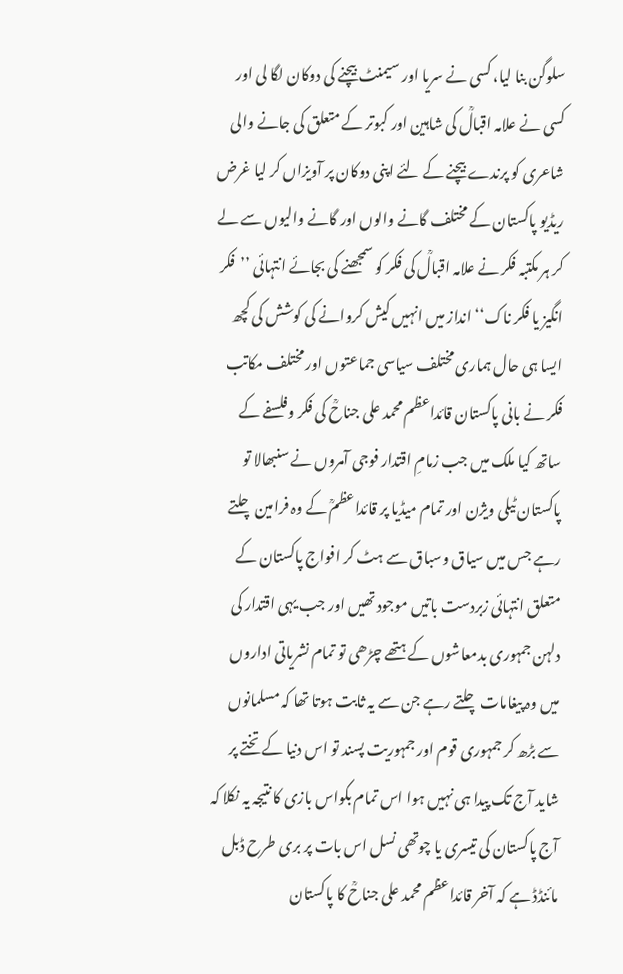سلوگن بنا لیا، کسی نے سریا اور سیمنٹ بیچنے کی دوکان لگا لی اور کسی نے علامہ اقبالؒ کی شاہین اور کبوتر کے متعلق کی جانے والی شاعری کو پرندے بیچنے کے لئے اپنی دوکان پر آویزاں کر لیا غرض ریڈیو پاکستان کے مختلف گانے والوں اور گانے والیوں سے لے کر ہر مکتبہ فکر نے علامہ اقبالؒ کی فکر کو سمجھنے کی بجائے انتہائی ’’فکر انگیز یا فکر ناک‘‘ انداز میں انہیں کیش کروانے کی کوشش کی کچھ ایسا ہی حال ہماری مختلف سیاسی جماعتوں اور مختلف مکاتب فکر نے بانی پاکستان قائداعظم محمد علی جناحؒ کی فکر وفلسفے کے ساتھ کیا ملک میں جب زمامِ اقتدار فوجی آمروں نے سنبھالا تو پاکستان ٹیلی ویژن اور تمام میڈیا پر قائداعظمؒ کے وہ فرامین چلتے رہے جس میں سیاق وسباق سے ہٹ کر افواج پاکستان کے متعلق انتہائی زبردست باتیں موجود تھیں اور جب یہی اقتدار کی دلہن جمہوری بدمعاشوں کے ہتھے چڑھی تو تمام نشریاتی اداروں میں وہ پیغامات چلتے رہے جن سے یہ ثابت ہوتا تھا کہ مسلمانوں سے بڑھ کر جمہوری قوم اور جمہوریت پسند تو اس دنیا کے تختے پر شاید آج تک پیدا ہی نہیں ہوا اس تمام بکواس بازی کا نتیجہ یہ نکلا کہ آج پاکستان کی تیسری یا چوتھی نسل اس بات پر بری طرح ڈبل مائنڈڈ ہے کہ آخر قائداعظم محمد علی جناحؒ کا پاکستان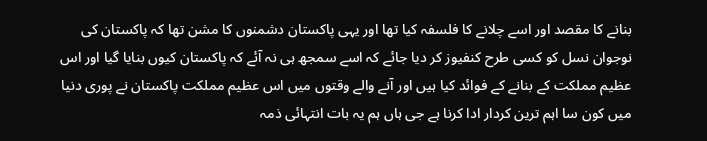بنانے کا مقصد اور اسے چلانے کا فلسفہ کیا تھا اور یہی پاکستان دشمنوں کا مشن تھا کہ پاکستان کی نوجوان نسل کو کسی طرح کنفیوز کر دیا جائے کہ اسے سمجھ ہی نہ آئے کہ پاکستان کیوں بنایا گیا اور اس عظیم مملکت کے بنانے کے فوائد کیا ہیں اور آنے والے وقتوں میں اس عظیم مملکت پاکستان نے پوری دنیا میں کون سا اہم ترین کردار ادا کرنا ہے جی ہاں ہم یہ بات انتہائی ذمہ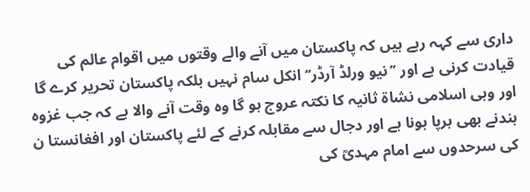داری سے کہہ رہے ہیں کہ پاکستان میں آنے والے وقتوں میں اقوام عالم کی قیادت کرنی ہے اور ’’نیو ورلڈ آرڈر‘‘ انکل سام نہیں بلکہ پاکستان تحریر کرے گا اور وہی اسلامی نشاۃ ثانیہ کا نکتہ عروج ہو گا وہ وقت آنے والا ہے کہ جب غزوہ ہندنے بھی برپا ہونا ہے اور دجال سے مقابلہ کرنے کے لئے پاکستان اور افغانستا ن کی سرحدوں سے امام مہدیؒ کی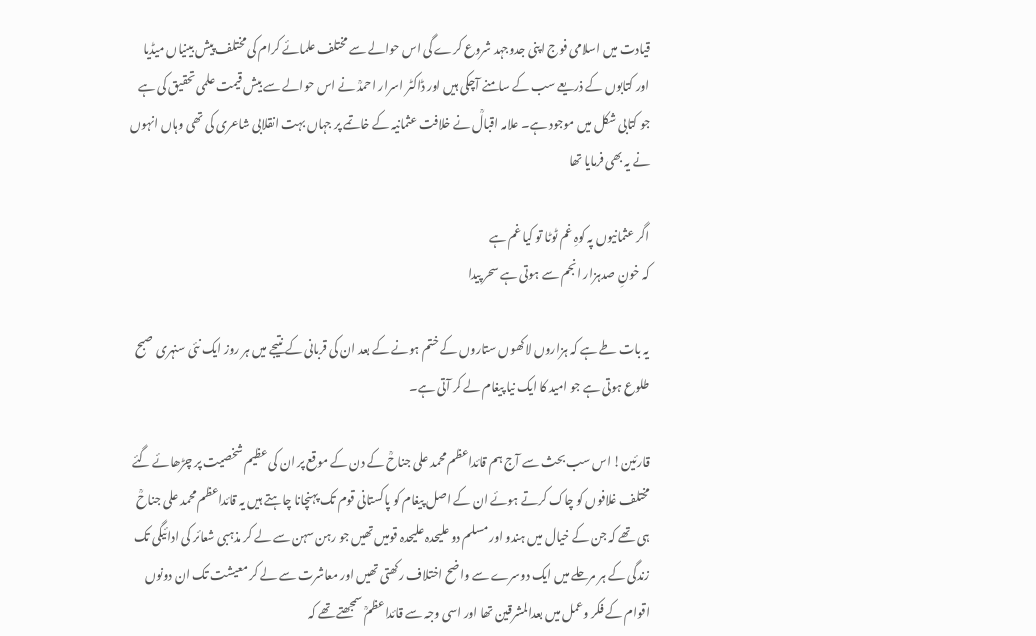قیادت میں اسلامی فوج اپنی جدوجہد شروع کرے گی اس حوالے سے مختلف علمائے کرام کی مختلف پیش بینیاں میڈیا اور کتابوں کے ذریعے سب کے سامنے آچکی ہیں اور ڈاکٹر اسرار احمدؒ نے اس حوالے سے بیش قیمت علمی تحقیق کی ہے جو کتابی شکل میں موجود ہے۔ علامہ اقبالؒ نے خلافت عثمانیہ کے خاتمے پر جہاں بہت انقلابی شاعری کی تھی وہاں انہوں نے یہ بھی فرمایا تھا

اگر عثمانیوں پہ کوہِ غم ٹوٹا تو کیا غم ہے
کہ خونِ صدہزار انجم سے ہوتی ہے سحر پیدا

یہ بات طے ہے کہ ہزاروں لاکھوں ستاروں کے ختم ہونے کے بعد ان کی قربانی کے نتیجے میں ہر روز ایک نئی سنہری صبح طلوع ہوتی ہے جو امید کا ایک نیا پیغام لے کر آتی ہے۔

قارئین! اس سب بحث سے آج ہم قائداعظم محمد علی جناحؒ کے دن کے موقع پر ان کی عظیم شخصیت پر چڑھائے گئے مختلف غلافوں کو چاک کرتے ہوئے ان کے اصل پیغام کو پاکستانی قوم تک پہنچانا چاہتے ہیں یہ قائداعظم محمد علی جناحؒ ہی تھے کہ جن کے خیال میں ہندو اور مسلم دو علیحدہ علیحدہ قومیں تھیں جو رہن سہن سے لے کر مذہبی شعائر کی ادائیگی تک زندگی کے ہر مرحلے میں ایک دوسرے سے واضح اختلاف رکھتی تھیں اور معاشرت سے لے کر معیشت تک ان دونوں اقوام کے فکر وعمل میں بعدالمشرقین تھا اور اسی وجہ سے قائداعظمؒ سمجھتے تھے کہ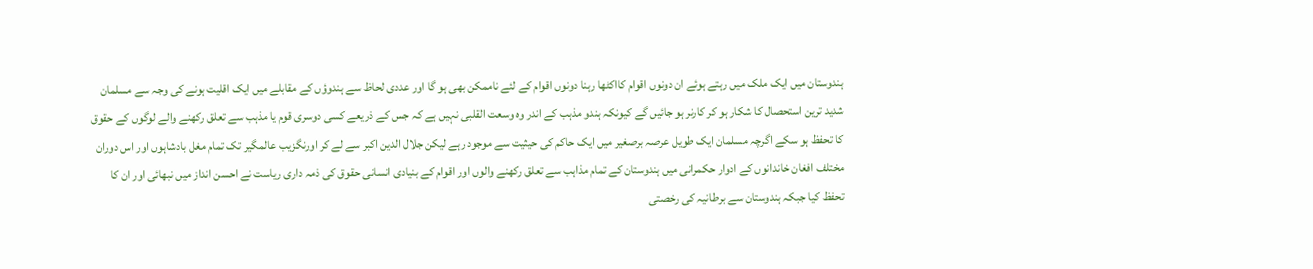ہندوستان میں ایک ملک میں رہتے ہوئے ان دونوں اقوام کااکٹھا رہنا دونوں اقوام کے لئے ناممکن بھی ہو گا اور عددی لحاظ سے ہندوؤں کے مقابلے میں ایک اقلیت ہونے کی وجہ سے مسلمان شدید ترین استحصال کا شکار ہو کر کارنر ہو جائیں گے کیونکہ ہندو مذہب کے اندر وہ وسعت القلبی نہیں ہے کہ جس کے ذریعے کسی دوسری قوم یا مذہب سے تعلق رکھنے والے لوگوں کے حقوق کا تحفظ ہو سکے اگرچہ مسلمان ایک طویل عرصہ برصغیر میں ایک حاکم کی حیثیت سے موجود رہے لیکن جلال الدین اکبر سے لے کر اورنگزیب عالمگیر تک تمام مغل بادشاہوں اور اس دوران مختلف افغان خاندانوں کے ادوار حکمرانی میں ہندوستان کے تمام مذاہب سے تعلق رکھنے والوں اور اقوام کے بنیادی انسانی حقوق کی ذمہ داری ریاست نے احسن انداز میں نبھائی اور ان کا تحفظ کیا جبکہ ہندوستان سے برطانیہ کی رخصتی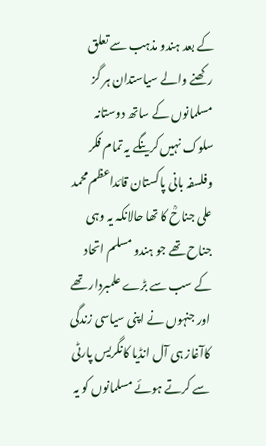کے بعد ہندو مذہب سے تعلق رکھنے والے سیاستدان ہر گز مسلمانوں کے ساتھ دوستانہ سلوک نہیں کرینگے یہ تمام فکر وفلسفہ بانی پاکستان قائداعظم محمد علی جناحؒ کا تھا حالانکہ یہ وہی جناح تھے جو ہندو مسلم اتحاد کے سب سے بڑے علمبردار تھے اور جنہوں نے اپنی سیاسی زندگی کاآغاز ہی آل انڈیا کانگریس پارٹی سے کرتے ہوئے مسلمانوں کو یہ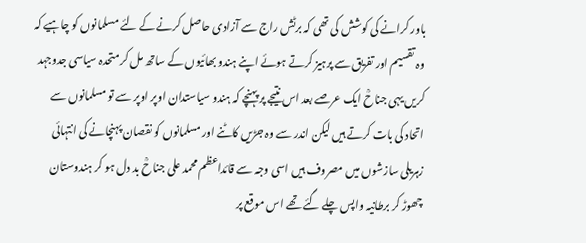باور کرانے کی کوشش کی تھی کہ برٹش راج سے آزادی حاصل کرنے کے لئے مسلمانوں کو چاہیے کہ وہ تقسیم اور تفریق سے پرہیز کرتے ہوئے اپنے ہندو بھائیوں کے ساتھ مل کر متحدہ سیاسی جدوجہد کریں یہی جناحؒ ایک عرصے بعد اس نتیجے پر پہنچے کہ ہندو سیاستدان اوپر اوپر سے تو مسلمانوں سے اتحاد کی بات کرتے ہیں لیکن اندر سے وہ جڑیں کاٹنے اور مسلمانوں کو نقصان پہنچانے کی انتہائی زہریلی سازشوں میں مصروف ہیں اسی وجہ سے قائداعظم محمد علی جناحؒ بد دل ہو کر ہندوستان چھوڑ کر برطانیہ واپس چلے گئے تھے اس موقع پر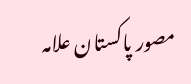مصور پاکستان علامہ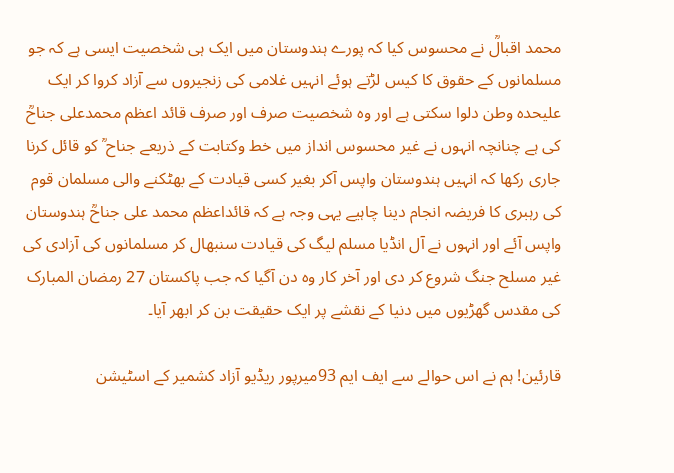محمد اقبالؒ نے محسوس کیا کہ پورے ہندوستان میں ایک ہی شخصیت ایسی ہے کہ جو مسلمانوں کے حقوق کا کیس لڑتے ہوئے انہیں غلامی کی زنجیروں سے آزاد کروا کر ایک علیحدہ وطن دلوا سکتی ہے اور وہ شخصیت صرف اور صرف قائد اعظم محمدعلی جناحؒ کی ہے چنانچہ انہوں نے غیر محسوس انداز میں خط وکتابت کے ذریعے جناح ؒ کو قائل کرنا جاری رکھا کہ انہیں ہندوستان واپس آکر بغیر کسی قیادت کے بھٹکنے والی مسلمان قوم کی رہبری کا فریضہ انجام دینا چاہیے یہی وجہ ہے کہ قائداعظم محمد علی جناحؒ ہندوستان واپس آئے اور انہوں نے آل انڈیا مسلم لیگ کی قیادت سنبھال کر مسلمانوں کی آزادی کی غیر مسلح جنگ شروع کر دی اور آخر کار وہ دن آگیا کہ جب پاکستان 27 رمضان المبارک کی مقدس گھڑیوں میں دنیا کے نقشے پر ایک حقیقت بن کر ابھر آیا۔

قارئین! ہم نے اس حوالے سے ایف ایم 93میرپور ریڈیو آزاد کشمیر کے اسٹیشن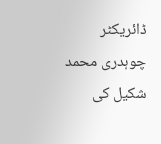ڈائریکٹر چوہدری محمد شکیل کی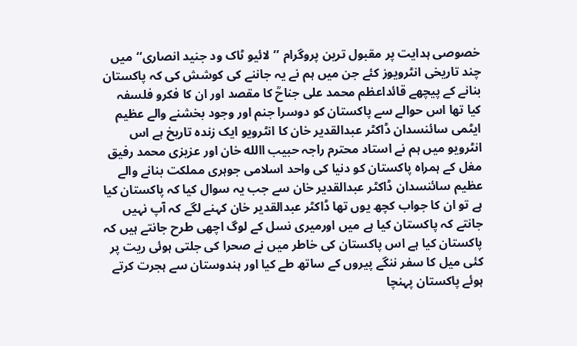خصوصی ہدایت پر مقبول ترین پروگرام ’’لائیو ٹاک ود جنید انصاری‘‘میں چند تاریخی انٹرویوز کئے جن میں ہم نے یہ جاننے کی کوشش کی کہ پاکستان بنانے کے پیچھے قائداعظم محمد علی جناحؒ کا مقصد اور ان کا فکرو فلسفہ کیا تھا اس حوالے سے پاکستان کو دوسرا جنم اور وجود بخشنے والے عظیم ایٹمی سائنسدان ڈاکٹر عبدالقدیر خان کا انٹرویو ایک زندہ تاریخ ہے اس انٹرویو میں ہم نے استاد محترم راجہ حبیب االله خان اور عزیزی محمد رفیق مغل کے ہمراہ پاکستان کو دنیا کی واحد اسلامی جوہری مملکت بنانے والے عظیم سائنسدان ڈاکٹر عبدالقدیر خان سے جب یہ سوال کیا کہ پاکستان کیا ہے تو ان کا جواب کچھ یوں تھا ڈاکٹر عبدالقدیر خان کہنے لگے کہ آپ نہیں جانتے کہ پاکستان کیا ہے میں اورمیری نسل کے لوگ اچھی طرح جانتے ہیں کہ پاکستان کیا ہے اس پاکستان کی خاطر میں نے صحرا کی جلتی ہوئی ریت پر کئی میل کا سفر ننگے پیروں کے ساتھ طے کیا اور ہندوستان سے ہجرت کرتے ہوئے پاکستان پہنچا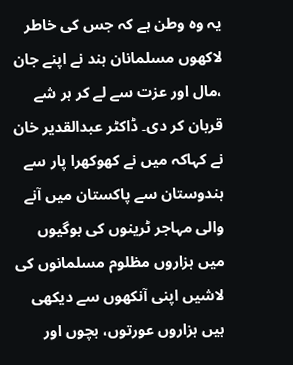یہ وہ وطن ہے کہ جس کی خاطر لاکھوں مسلمانان ہند نے اپنے جان ،مال اور عزت سے لے کر ہر شے قربان کر دی۔ ڈاکٹر عبدالقدیر خان نے کہاکہ میں نے کھوکھرا پار سے ہندوستان سے پاکستان میں آنے والی مہاجر ٹرینوں کی بوگیوں میں ہزاروں مظلوم مسلمانوں کی لاشیں اپنی آنکھوں سے دیکھی ہیں ہزاروں عورتوں، بچوں اور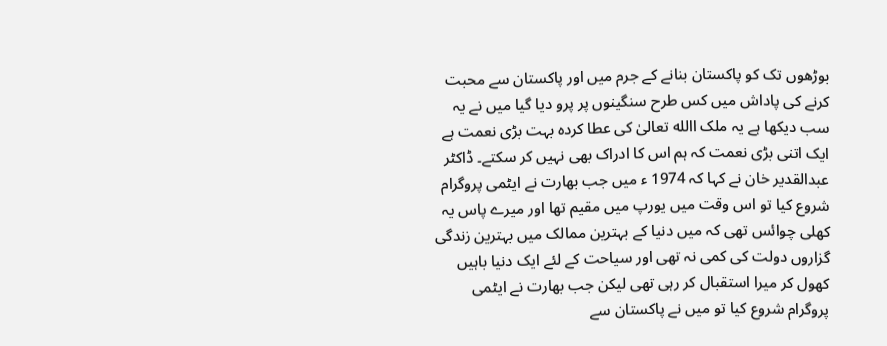بوڑھوں تک کو پاکستان بنانے کے جرم میں اور پاکستان سے محبت کرنے کی پاداش میں کس طرح سنگینوں پر پرو دیا گیا میں نے یہ سب دیکھا ہے یہ ملک االله تعالیٰ کی عطا کردہ بہت بڑی نعمت ہے ایک اتنی بڑی نعمت کہ ہم اس کا ادراک بھی نہیں کر سکتے۔ ڈاکٹر عبدالقدیر خان نے کہا کہ 1974 ء میں جب بھارت نے ایٹمی پروگرام شروع کیا تو اس وقت میں یورپ میں مقیم تھا اور میرے پاس یہ کھلی چوائس تھی کہ میں دنیا کے بہترین ممالک میں بہترین زندگی گزاروں دولت کی کمی نہ تھی اور سیاحت کے لئے ایک دنیا باہیں کھول کر میرا استقبال کر رہی تھی لیکن جب بھارت نے ایٹمی پروگرام شروع کیا تو میں نے پاکستان سے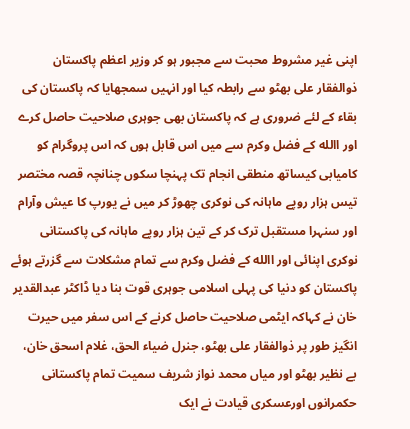اپنی غیر مشروط محبت سے مجبور ہو کر وزیر اعظم پاکستان ذوالفقار علی بھٹو سے رابطہ کیا اور انہیں سمجھایا کہ پاکستان کی بقاء کے لئے ضروری ہے کہ پاکستان بھی جوہری صلاحیت حاصل کرے اور االله کے فضل وکرم سے میں اس قابل ہوں کہ اس پروگرام کو کامیابی کیساتھ منطقی انجام تک پہنچا سکوں چنانچہ قصہ مختصر تیس ہزار روپے ماہانہ کی نوکری چھوڑ کر میں نے یورپ کا عیش وآرام اور سنہرا مستقبل ترک کر کے تین ہزار روپے ماہانہ کی پاکستانی نوکری اپنائی اور االله کے فضل وکرم سے تمام مشکلات سے گزرتے ہوئے پاکستان کو دنیا کی پہلی اسلامی جوہری قوت بنا دیا ڈاکٹر عبدالقدیر خان نے کہاکہ ایٹمی صلاحیت حاصل کرنے کے اس سفر میں حیرت انگیز طور پر ذوالفقار علی بھٹو، جنرل ضیاء الحق، غلام اسحق خان، بے نظیر بھٹو اور میاں محمد نواز شریف سمیت تمام پاکستانی حکمرانوں اورعسکری قیادت نے ایک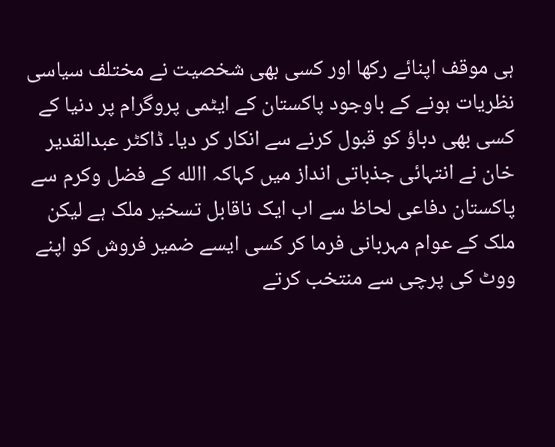ہی موقف اپنائے رکھا اور کسی بھی شخصیت نے مختلف سیاسی نظریات ہونے کے باوجود پاکستان کے ایٹمی پروگرام پر دنیا کے کسی بھی دباؤ کو قبول کرنے سے انکار کر دیا۔ ڈاکٹر عبدالقدیر خان نے انتہائی جذباتی انداز میں کہاکہ االله کے فضل وکرم سے پاکستان دفاعی لحاظ سے اب ایک ناقابل تسخیر ملک ہے لیکن ملک کے عوام مہربانی فرما کر کسی ایسے ضمیر فروش کو اپنے ووٹ کی پرچی سے منتخب کرتے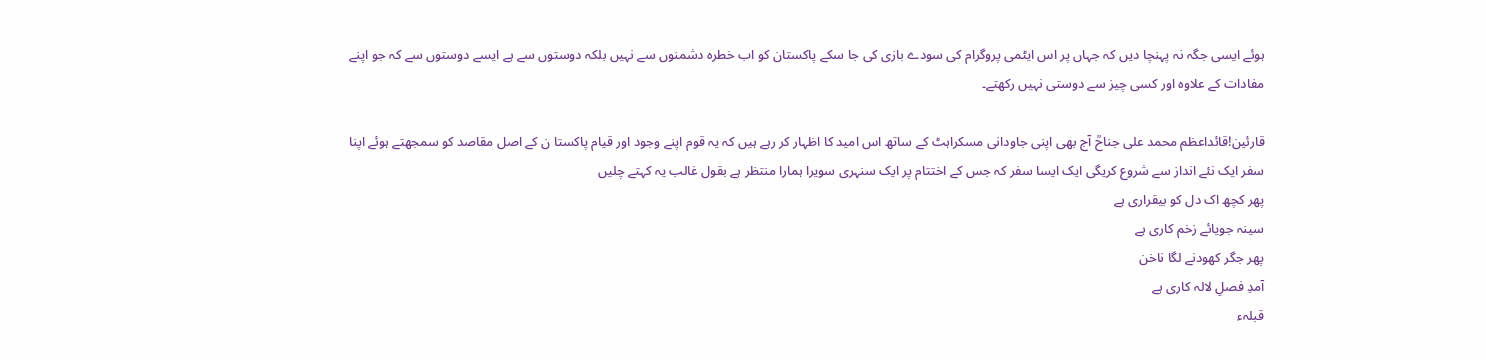ہوئے ایسی جگہ نہ پہنچا دیں کہ جہاں پر اس ایٹمی پروگرام کی سودے بازی کی جا سکے پاکستان کو اب خطرہ دشمنوں سے نہیں بلکہ دوستوں سے ہے ایسے دوستوں سے کہ جو اپنے مفادات کے علاوہ اور کسی چیز سے دوستی نہیں رکھتے۔

قارئین!قائداعظم محمد علی جناحؒ آج بھی اپنی جاودانی مسکراہٹ کے ساتھ اس امید کا اظہار کر رہے ہیں کہ یہ قوم اپنے وجود اور قیام پاکستا ن کے اصل مقاصد کو سمجھتے ہوئے اپنا سفر ایک نئے انداز سے شروع کریگی ایک ایسا سفر کہ جس کے اختتام پر ایک سنہری سویرا ہمارا منتظر ہے بقول غالب یہ کہتے چلیں
پھر کچھ اک دل کو بیقراری ہے
سینہ جویائے زخم کاری ہے
پھر جگر کھودنے لگا ناخن
آمدِ فصلِ لالہ کاری ہے
قبلہء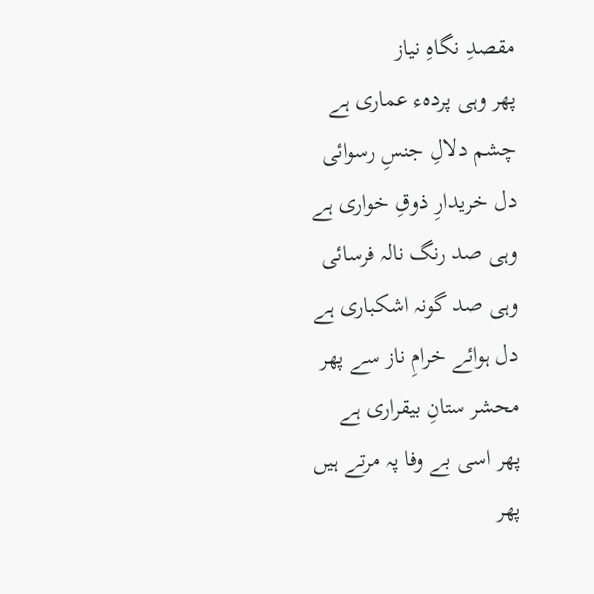مقصدِ نگاہِ نیاز
پھر وہی پردہء عماری ہے
چشم دلالِ جنسِ رسوائی
دل خریدارِ ذوقِ خواری ہے
وہی صد رنگ نالہ فرسائی
وہی صد گونہ اشکباری ہے
دل ہوائے خرامِ ناز سے پھر
محشر ستانِ بیقراری ہے
پھر اسی بے وفا پہ مرتے ہیں
پھر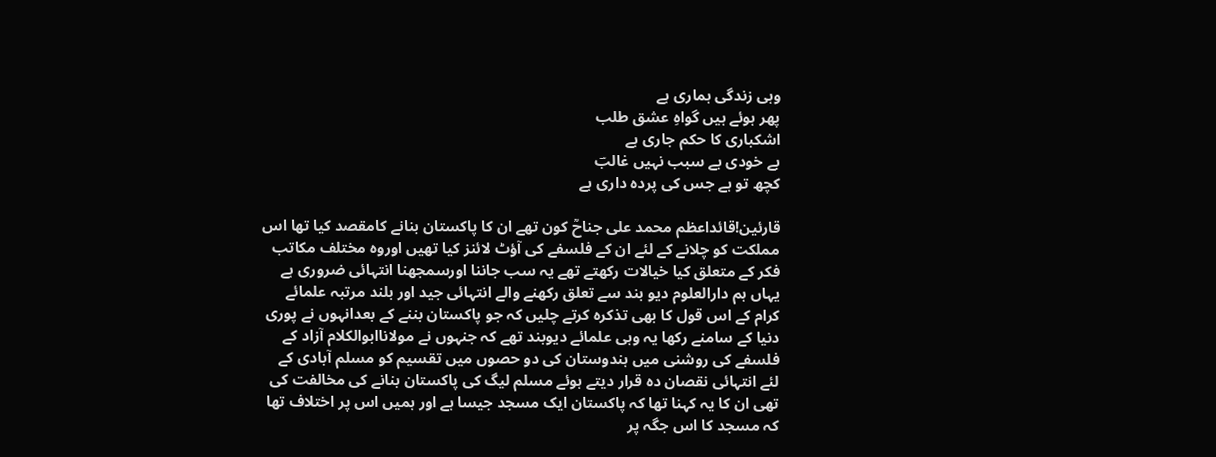وہی زندگی ہماری ہے
پھر ہوئے ہیں گواہِ عشق طلب
اشکباری کا حکم جاری ہے
بے خودی بے سبب نہیں غالبؔ
کچھ تو ہے جس کی پردہ داری ہے

قارئین!قائداعظم محمد علی جناحؒ کون تھے ان کا پاکستان بنانے کامقصد کیا تھا اس مملکت کو چلانے کے لئے ان کے فلسفے کی آؤٹ لائنز کیا تھیں اوروہ مختلف مکاتب فکر کے متعلق کیا خیالات رکھتے تھے یہ سب جاننا اورسمجھنا انتہائی ضروری ہے یہاں ہم دارالعلوم دیو بند سے تعلق رکھنے والے انتہائی جید اور بلند مرتبہ علمائے کرام کے اس قول کا بھی تذکرہ کرتے چلیں کہ جو پاکستان بننے کے بعدانہوں نے پوری دنیا کے سامنے رکھا یہ وہی علمائے دیوبند تھے کہ جنہوں نے مولاناابوالکلام آزاد کے فلسفے کی روشنی میں ہندوستان کی دو حصوں میں تقسیم کو مسلم آبادی کے لئے انتہائی نقصان دہ قرار دیتے ہوئے مسلم لیگ کی پاکستان بنانے کی مخالفت کی تھی ان کا یہ کہنا تھا کہ پاکستان ایک مسجد جیسا ہے اور ہمیں اس پر اختلاف تھا کہ مسجد کا اس جگہ پر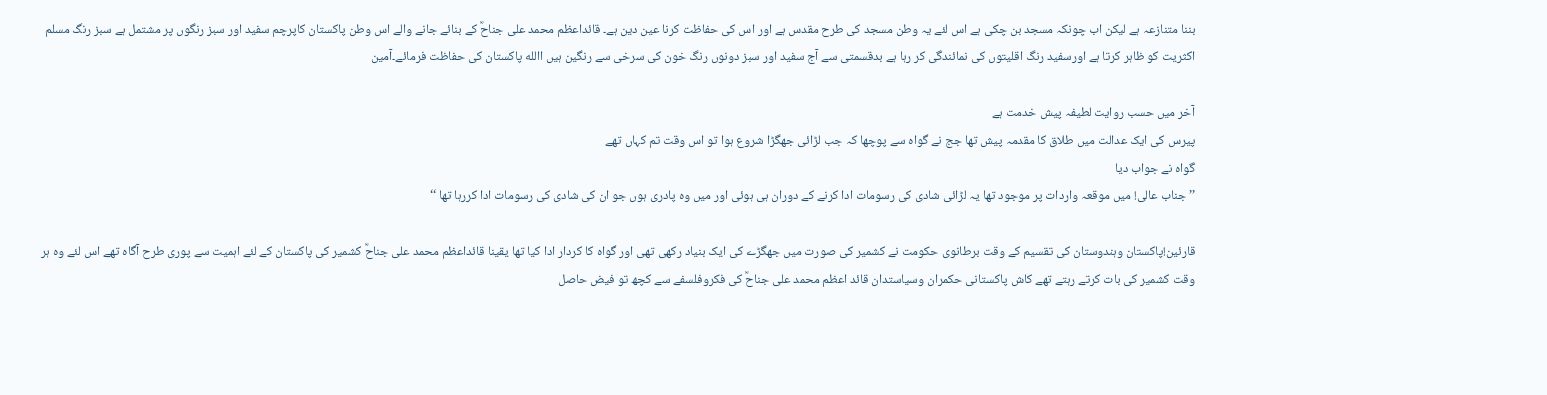بننا متنازعہ ہے لیکن اب چونکہ مسجد بن چکی ہے اس لئے یہ وطن مسجد کی طرح مقدس ہے اور اس کی حفاظت کرنا عین دین ہے۔ قائداعظم محمد علی جناحؒ کے بنائے جانے والے اس وطن پاکستان کاپرچم سفید اور سبز رنگوں پر مشتمل ہے سبز رنگ مسلم اکثریت کو ظاہر کرتا ہے اورسفید رنگ اقلیتوں کی نمائندگی کر رہا ہے بدقسمتی سے آج سفید اور سبز دونوں رنگ خون کی سرخی سے رنگین ہیں االله پاکستان کی حفاظت فرمائے۔آمین

آخر میں حسب روایت لطیفہ پیش خدمت ہے
پیرس کی ایک عدالت میں طلاق کا مقدمہ پیش تھا جج نے گواہ سے پوچھا کہ جب لڑائی جھگڑا شروع ہوا تو اس وقت تم کہاں تھے
گواہ نے جواب دیا
’’جناب عالی! میں موقعہ واردات پر موجود تھا یہ لڑائی شادی کی رسومات ادا کرنے کے دوران ہی ہوئی اور میں وہ پادری ہوں جو ان کی شادی کی رسومات ادا کررہا تھا ‘‘

قارئین!پاکستان وہندوستان کی تقسیم کے وقت برطانوی حکومت نے کشمیر کی صورت میں جھگڑے کی ایک بنیاد رکھی تھی اور گواہ کا کردار ادا کیا تھا یقینا قائداعظم محمد علی جناحؒ کشمیر کی پاکستان کے لئے اہمیت سے پوری طرح آگاہ تھے اس لئے وہ ہر وقت کشمیر کی بات کرتے رہتے تھے کاش پاکستانی حکمران وسیاستدان قائد اعظم محمد علی جناحؒ کی فکروفلسفے سے کچھ تو فیض حاصل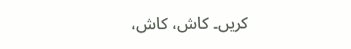کریں۔ کاش، کاش،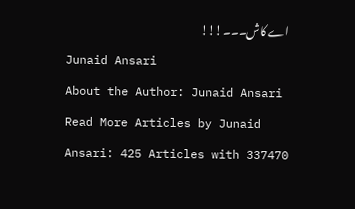اے کاش۔۔۔!!!
Junaid Ansari
About the Author: Junaid Ansari Read More Articles by Junaid Ansari: 425 Articles with 337470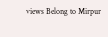views Belong to Mirpur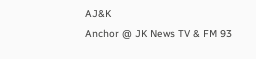AJ&K
Anchor @ JK News TV & FM 93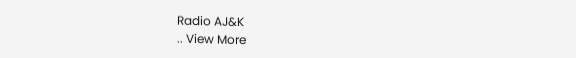Radio AJ&K
.. View More